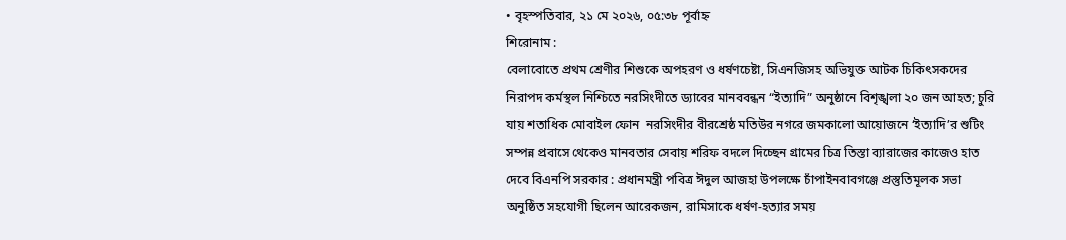• বৃহস্পতিবার, ২১ মে ২০২৬, ০৫:৩৮ পূর্বাহ্ন
শিরোনাম :
বেলাবোতে প্রথম শ্রেণীর শিশুকে অপহরণ ও ধর্ষণচেষ্টা, সিএনজিসহ অভিযুক্ত আটক চিকিৎসকদের নিরাপদ কর্মস্থল নিশ্চিতে নরসিংদীতে ড্যাবের মানববন্ধন “ইত্যাদি” অনুষ্ঠানে বিশৃঙ্খলা ২০ জন আহত; চুরি যায় শতাধিক মোবাইল ফোন  নরসিংদীর বীরশ্রেষ্ঠ মতিউর নগরে জমকালো আয়োজনে ‘ইত্যাদি’র শুটিং সম্পন্ন প্রবাসে থেকেও মানবতার সেবায় শরিফ বদলে দিচ্ছেন গ্রামের চিত্র তিস্তা ব্যারাজের কাজেও হাত দেবে বিএনপি সরকার : প্রধানমন্ত্রী পবিত্র ঈদুল আজহা উপলক্ষে চাঁপাইনবাবগঞ্জে প্রস্তুতিমূলক সভা অনুষ্ঠিত সহযোগী ছিলেন আরেকজন, রামিসাকে ধর্ষণ-হত্যার সময়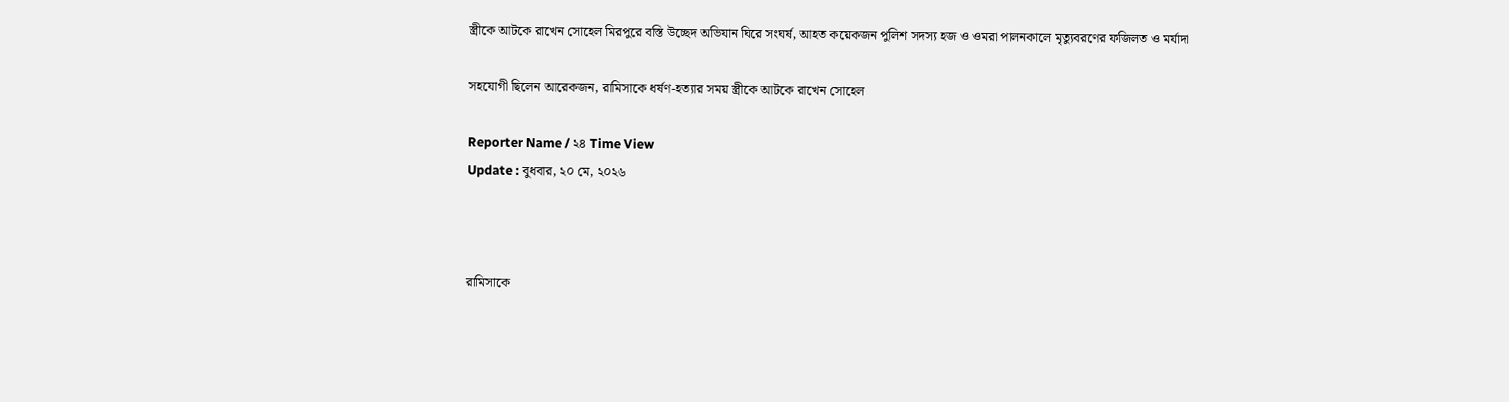স্ত্রীকে আটকে রাখেন সোহেল মিরপুরে বস্তি উচ্ছেদ অভিযান ঘিরে সংঘর্ষ, আহত কয়েকজন পুলিশ সদস্য হজ ও ওমরা পালনকালে মৃত্যুবরণের ফজিলত ও মর্যাদা

সহযোগী ছিলেন আরেকজন, রামিসাকে ধর্ষণ-হত্যার সময় স্ত্রীকে আটকে রাখেন সোহেল

Reporter Name / ২৪ Time View
Update : বুধবার, ২০ মে, ২০২৬



রামিসাকে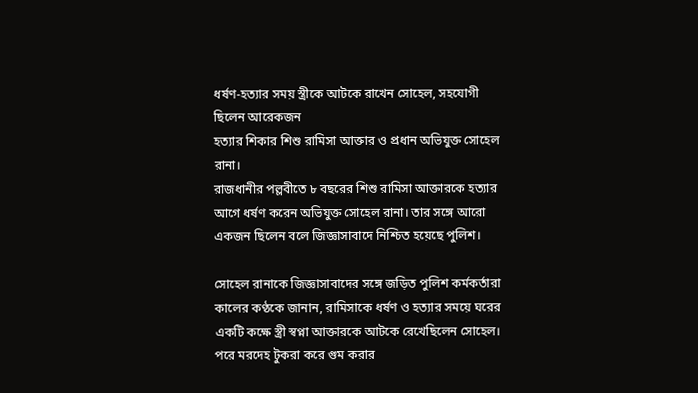ধর্ষণ-হত্যার সময় স্ত্রীকে আটকে রাখেন সোহেল, সহযোগী ছিলেন আরেকজন
হত্যার শিকার শিশু রামিসা আক্তার ও প্রধান অভিযুক্ত সোহেল রানা।
রাজধানীর পল্লবীতে ৮ বছরের শিশু রামিসা আক্তারকে হত্যার আগে ধর্ষণ করেন অভিযুক্ত সোহেল রানা। তার সঙ্গে আরো একজন ছিলেন বলে জিজ্ঞাসাবাদে নিশ্চিত হয়েছে পুলিশ।

সোহেল রানাকে জিজ্ঞাসাবাদের সঙ্গে জড়িত পুলিশ কর্মকর্তারা কালের কণ্ঠকে জানান, রামিসাকে ধর্ষণ ও হত্যার সময়ে ঘরের একটি কক্ষে স্ত্রী স্বপ্না আক্তারকে আটকে রেখেছিলেন সোহেল। পরে মরদেহ টুকরা করে গুম করার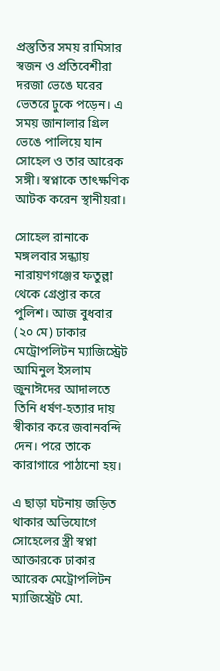প্রস্তুতির সময় রামিসার স্বজন ও প্রতিবেশীরা দরজা ভেঙে ঘরের ভেতরে ঢুকে পড়েন। এ সময় জানালার গ্রিল ভেঙে পালিয়ে যান সোহেল ও তার আরেক সঙ্গী। স্বপ্নাকে তাৎক্ষণিক আটক করেন স্থানীয়রা।

সোহেল রানাকে মঙ্গলবার সন্ধ্যায় নারায়ণগঞ্জের ফতুল্লা থেকে গ্রেপ্তার করে পুলিশ। আজ বুধবার (২০ মে) ঢাকার মেট্রোপলিটন ম্যাজিস্ট্রেট আমিনুল ইসলাম জুনাঈদের আদালতে তিনি ধর্ষণ-হত্যার দায় স্বীকার করে জবানবন্দি দেন। পরে তাকে কারাগারে পাঠানো হয়।

এ ছাড়া ঘটনায় জড়িত থাকার অভিযোগে সোহেলের স্ত্রী স্বপ্না আক্তারকে ঢাকার আরেক মেট্রোপলিটন ম্যাজিস্ট্রেট মো.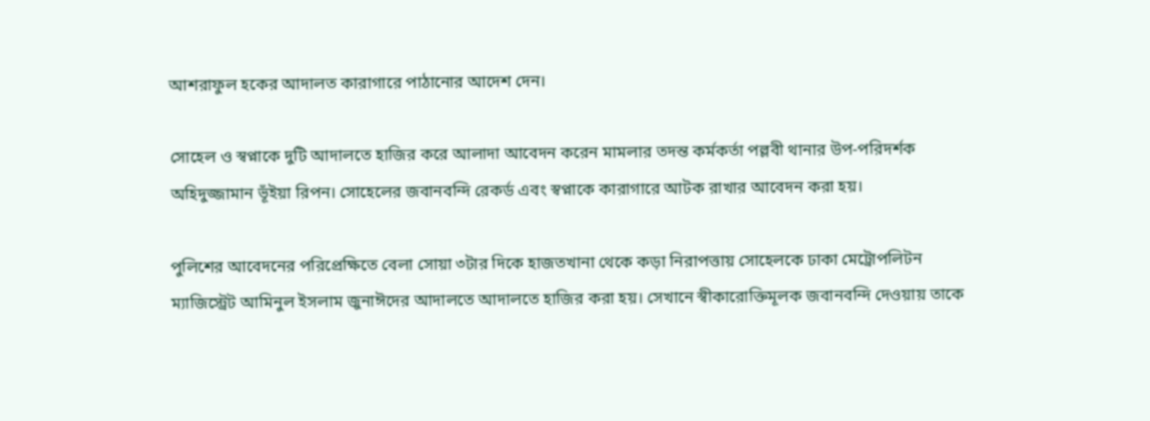আশরাফুল হকের আদালত কারাগারে পাঠানোর আদেশ দেন।

সোহেল ও স্বপ্নাকে দুটি আদালতে হাজির করে আলাদা আবেদন করেন মামলার তদন্ত কর্মকর্তা পল্লবী থানার উপ-পরিদর্শক অহিদুজ্জামান ভূঁইয়া রিপন। সোহেলের জবানবন্দি রেকর্ড এবং স্বপ্নাকে কারাগারে আটক রাখার আবেদন করা হয়।

পুলিশের আবেদনের পরিপ্রেক্ষিতে বেলা সোয়া ৩টার দিকে হাজতখানা থেকে কড়া নিরাপত্তায় সোহেলকে ঢাকা মেট্রোপলিটন ম্যাজিস্ট্রেট আমিনুল ইসলাম জুনাঈদের আদালতে আদালতে হাজির করা হয়। সেখানে স্বীকারোক্তিমূলক জবানবন্দি দেওয়ায় তাকে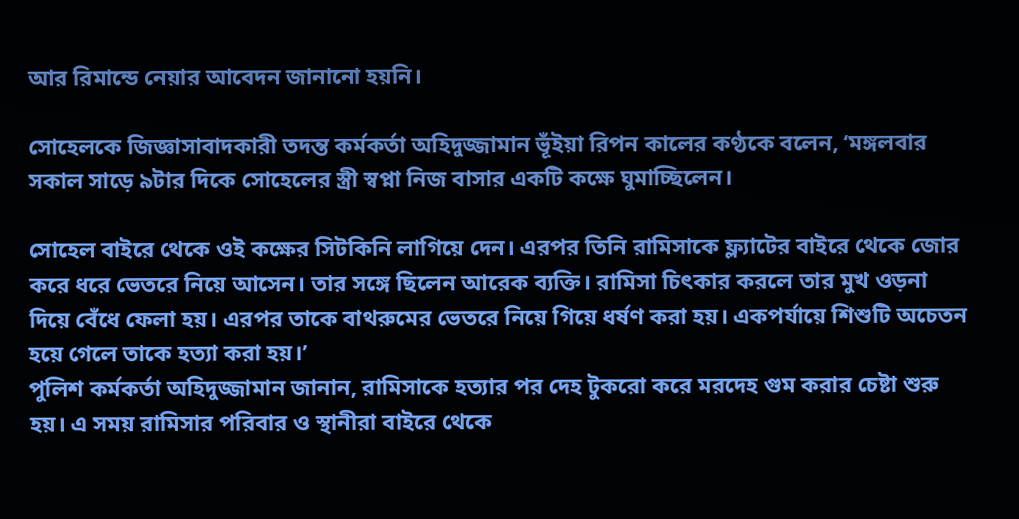আর রিমান্ডে নেয়ার আবেদন জানানো হয়নি।

সোহেলকে জিজ্ঞাসাবাদকারী তদন্ত কর্মকর্তা অহিদুজ্জামান ভূঁইয়া রিপন কালের কণ্ঠকে বলেন, ‘মঙ্গলবার সকাল সাড়ে ৯টার দিকে সোহেলের স্ত্রী স্বপ্না নিজ বাসার একটি কক্ষে ঘুমাচ্ছিলেন।

সোহেল বাইরে থেকে ওই কক্ষের সিটকিনি লাগিয়ে দেন। এরপর তিনি রামিসাকে ফ্ল্যাটের বাইরে থেকে জোর করে ধরে ভেতরে নিয়ে আসেন। তার সঙ্গে ছিলেন আরেক ব্যক্তি। রামিসা চিৎকার করলে তার মুখ ওড়না দিয়ে বেঁধে ফেলা হয়। এরপর তাকে বাথরুমের ভেতরে নিয়ে গিয়ে ধর্ষণ করা হয়। একপর্যায়ে শিশুটি অচেতন হয়ে গেলে তাকে হত্যা করা হয়।’
পুলিশ কর্মকর্তা অহিদুজ্জামান জানান, রামিসাকে হত্যার পর দেহ টুকরো করে মরদেহ গুম করার চেষ্টা শুরু হয়। এ সময় রামিসার পরিবার ও স্থানীরা বাইরে থেকে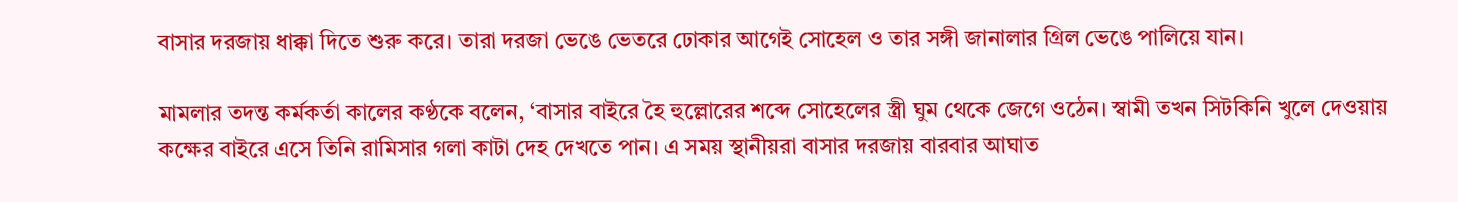বাসার দরজায় ধাক্কা দিতে শুরু করে। তারা দরজা ভেঙে ভেতরে ঢোকার আগেই সোহেল ও তার সঙ্গী জানালার গ্রিল ভেঙে পালিয়ে যান।

মামলার তদন্ত কর্মকর্তা কালের কণ্ঠকে বলেন, ‘বাসার বাইরে হৈ হুল্লোরের শব্দে সোহেলের স্ত্রী ঘুম থেকে জেগে ওঠেন। স্বামী তখন সিটকিনি খুলে দেওয়ায় কক্ষের বাইরে এসে তিনি রামিসার গলা কাটা দেহ দেখতে পান। এ সময় স্থানীয়রা বাসার দরজায় বারবার আঘাত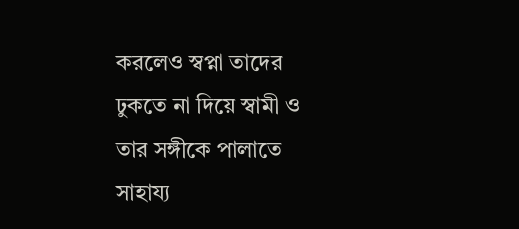করলেও স্বপ্না তাদের ঢুকতে না দিয়ে স্বামী ও তার সঙ্গীকে পালাতে সাহায্য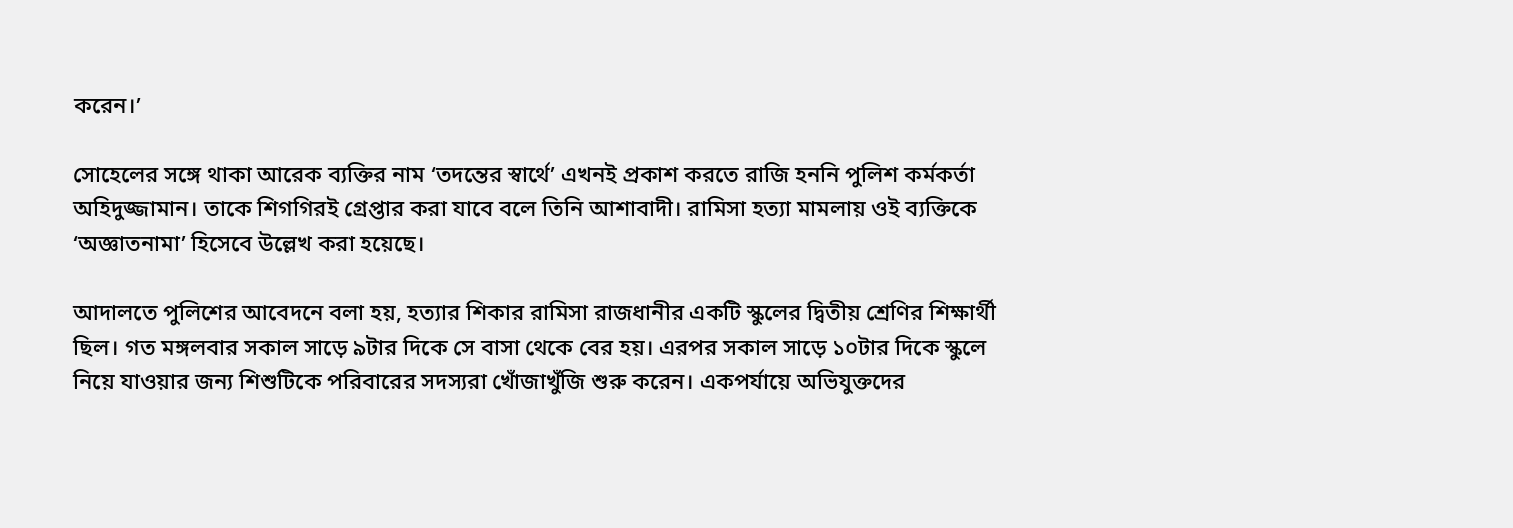করেন।’

সোহেলের সঙ্গে থাকা আরেক ব্যক্তির নাম ‘তদন্তের স্বার্থে’ এখনই প্রকাশ করতে রাজি হননি পুলিশ কর্মকর্তা অহিদুজ্জামান। তাকে শিগগিরই গ্রেপ্তার করা যাবে বলে তিনি আশাবাদী। রামিসা হত্যা মামলায় ওই ব্যক্তিকে ‘অজ্ঞাতনামা’ হিসেবে উল্লেখ করা হয়েছে।

আদালতে পুলিশের আবেদনে বলা হয়, হত্যার শিকার রামিসা রাজধানীর একটি স্কুলের দ্বিতীয় শ্রেণির শিক্ষার্থী ছিল। গত মঙ্গলবার সকাল সাড়ে ৯টার দিকে সে বাসা থেকে বের হয়। এরপর সকাল সাড়ে ১০টার দিকে স্কুলে নিয়ে যাওয়ার জন্য শিশুটিকে পরিবারের সদস্যরা খোঁজাখুঁজি শুরু করেন। একপর্যায়ে অভিযুক্তদের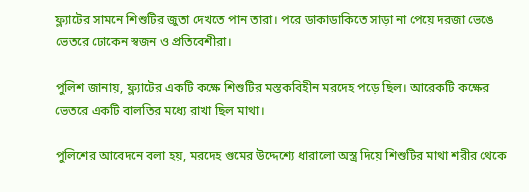ফ্ল্যাটের সামনে শিশুটির জুতা দেখতে পান তারা। পরে ডাকাডাকিতে সাড়া না পেয়ে দরজা ভেঙে ভেতরে ঢোকেন স্বজন ও প্রতিবেশীরা।

পুলিশ জানায়, ফ্ল্যাটের একটি কক্ষে শিশুটির মস্তকবিহীন মরদেহ পড়ে ছিল। আরেকটি কক্ষের ভেতরে একটি বালতির মধ্যে রাখা ছিল মাথা।

পুলিশের আবেদনে বলা হয়, মরদেহ গুমের উদ্দেশ্যে ধারালো অস্ত্র দিয়ে শিশুটির মাথা শরীর থেকে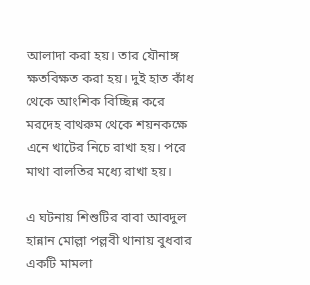আলাদা করা হয়। তার যৌনাঙ্গ ক্ষতবিক্ষত করা হয়। দুই হাত কাঁধ থেকে আংশিক বিচ্ছিন্ন করে মরদেহ বাথরুম থেকে শয়নকক্ষে এনে খাটের নিচে রাখা হয়। পরে মাথা বালতির মধ্যে রাখা হয়।

এ ঘটনায় শিশুটির বাবা আবদুল হান্নান মোল্লা পল্লবী থানায় বুধবার একটি মামলা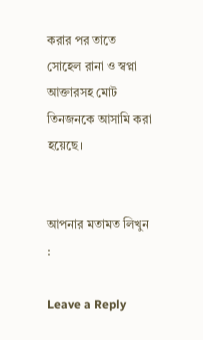করার পর তাতে সোহেল রানা ও স্বপ্না আক্তারসহ মোট তিনজনকে আসামি করা হয়েছে।


আপনার মতামত লিখুন :

Leave a Reply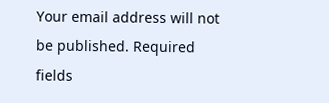Your email address will not be published. Required fields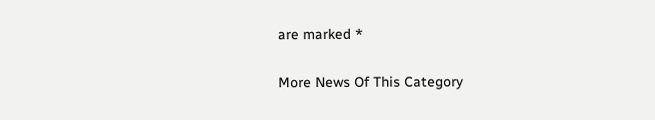are marked *

More News Of This Category